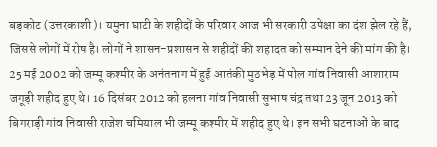बड़कोट (उत्तरकाशी)। यमुना घाटी के शहीदों के परिवार आज भी सरकारी उपेक्षा का दंश झेल रहे हैं, जिससे लोगों में रोष है। लोगों ने शासन-प्रशासन से शहीदों की शहादत को सम्मान देने की मांग की है।
25 मई 2002 को जम्मू कश्मीर के अनंतनाग में हुई आतंकी मुठभेड़ में पोल गांव निवासी आशाराम जगूड़ी शहीद हुए थे। 16 दिसंबर 2012 को हलना गांव निवासी सुभाष चंद्र तथा 23 जून 2013 को बिगराड़ी गांव निवासी राजेश चमियाल भी जम्मू कश्मीर में शहीद हुए थे। इन सभी घटनाओं के बाद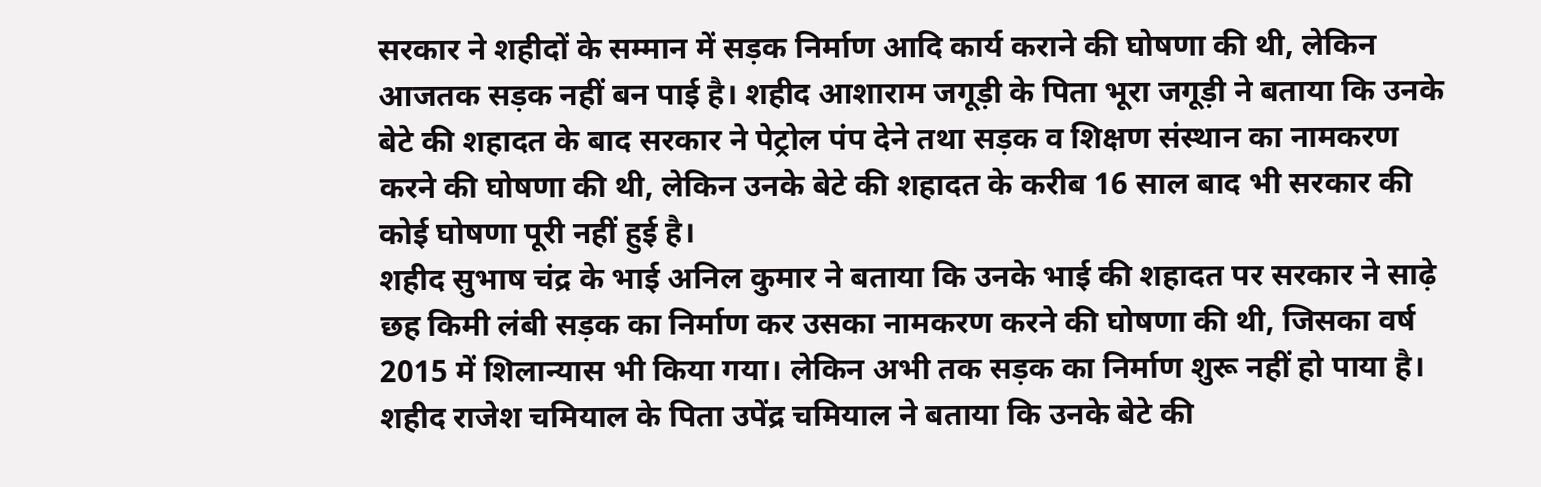सरकार ने शहीदों के सम्मान में सड़क निर्माण आदि कार्य कराने की घोषणा की थी, लेकिन आजतक सड़क नहीं बन पाई है। शहीद आशाराम जगूड़ी के पिता भूरा जगूड़ी ने बताया कि उनके बेटे की शहादत के बाद सरकार ने पेट्रोल पंप देने तथा सड़क व शिक्षण संस्थान का नामकरण करने की घोषणा की थी, लेकिन उनके बेटे की शहादत के करीब 16 साल बाद भी सरकार की कोई घोषणा पूरी नहीं हुई है।
शहीद सुभाष चंद्र के भाई अनिल कुमार ने बताया कि उनके भाई की शहादत पर सरकार ने साढ़े छह किमी लंबी सड़क का निर्माण कर उसका नामकरण करने की घोषणा की थी, जिसका वर्ष 2015 में शिलान्यास भी किया गया। लेकिन अभी तक सड़क का निर्माण शुरू नहीं हो पाया है। शहीद राजेश चमियाल के पिता उपेंद्र चमियाल ने बताया कि उनके बेटे की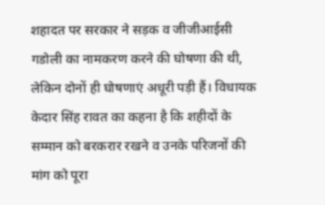शहादत पर सरकार ने सड़क व जीजीआईसी गडोली का नामकरण करने की घोषणा की थी, लेकिन दोनों ही घोषणाएं अधूरी पड़ी हैं। विधायक केदार सिंह रावत का कहना है कि शहीदों के सम्मान को बरकरार रखने व उनके परिजनों की मांग को पूरा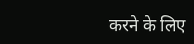करने के लिए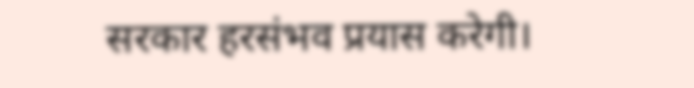सरकार हरसंभव प्रयास करेगी।